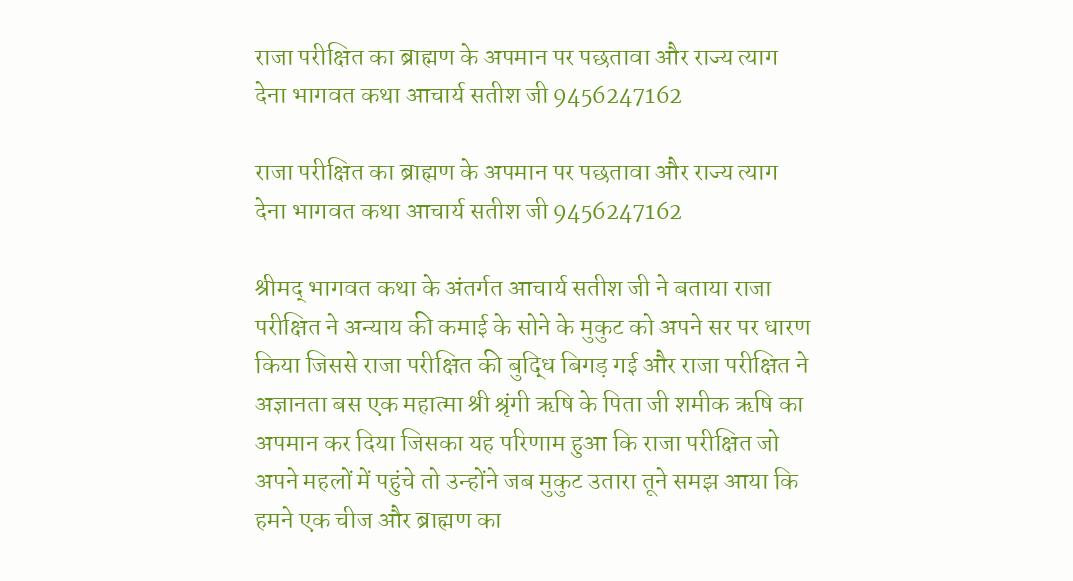राजा परीक्षित का ब्राह्मण के अपमान पर पछतावा और राज्य त्याग देना भागवत कथा आचार्य सतीश जी 9456247162

राजा परीक्षित का ब्राह्मण के अपमान पर पछतावा और राज्य त्याग देना भागवत कथा आचार्य सतीश जी 9456247162

श्रीमद् भागवत कथा के अंतर्गत आचार्य सतीश जी ने बताया राजा परीक्षित ने अन्याय की कमाई के सोने के मुकुट को अपने सर पर धारण किया जिससे राजा परीक्षित की बुद्धि बिगड़ गई और राजा परीक्षित ने अज्ञानता बस एक महात्मा श्री श्रृंगी ऋषि के पिता जी शमीक ऋषि का अपमान कर दिया जिसका यह परिणाम हुआ कि राजा परीक्षित जो अपने महलों में पहुंचे तो उन्होंने जब मुकुट उतारा तूने समझ आया कि हमने एक चीज और ब्राह्मण का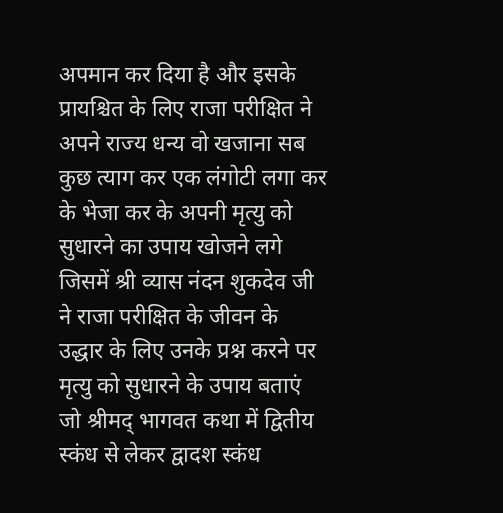अपमान कर दिया है और इसके प्रायश्चित के लिए राजा परीक्षित ने अपने राज्य धन्य वो खजाना सब कुछ त्याग कर एक लंगोटी लगा कर के भेजा कर के अपनी मृत्यु को सुधारने का उपाय खोजने लगे जिसमें श्री व्यास नंदन शुकदेव जी ने राजा परीक्षित के जीवन के उद्धार के लिए उनके प्रश्न करने पर मृत्यु को सुधारने के उपाय बताएं जो श्रीमद् भागवत कथा में द्वितीय स्कंध से लेकर द्वादश स्कंध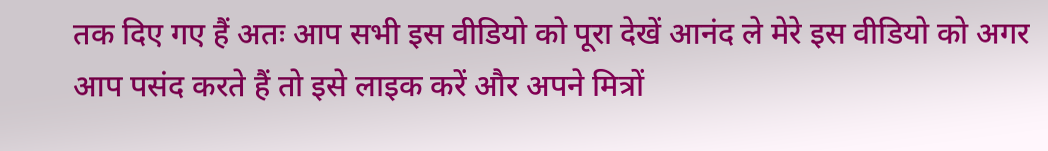तक दिए गए हैं अतः आप सभी इस वीडियो को पूरा देखें आनंद ले मेरे इस वीडियो को अगर आप पसंद करते हैं तो इसे लाइक करें और अपने मित्रों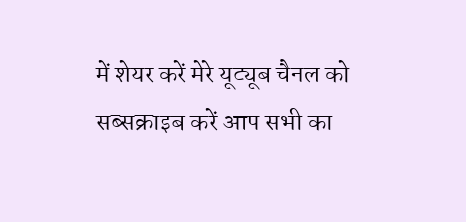में शेयर करें मेरे यूट्यूब चैनल को सब्सक्राइब करें आप सभी का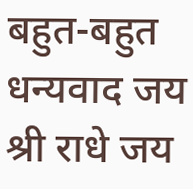बहुत-बहुत धन्यवाद जय श्री राधे जय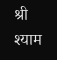श्री श्याम